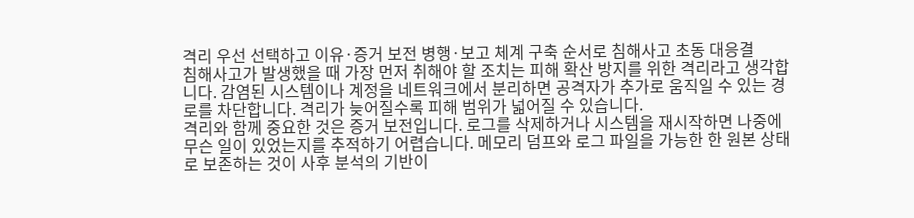격리 우선 선택하고 이유·증거 보전 병행·보고 체계 구축 순서로 침해사고 초동 대응결
침해사고가 발생했을 때 가장 먼저 취해야 할 조치는 피해 확산 방지를 위한 격리라고 생각합니다. 감염된 시스템이나 계정을 네트워크에서 분리하면 공격자가 추가로 움직일 수 있는 경로를 차단합니다. 격리가 늦어질수록 피해 범위가 넓어질 수 있습니다.
격리와 함께 중요한 것은 증거 보전입니다. 로그를 삭제하거나 시스템을 재시작하면 나중에 무슨 일이 있었는지를 추적하기 어렵습니다. 메모리 덤프와 로그 파일을 가능한 한 원본 상태로 보존하는 것이 사후 분석의 기반이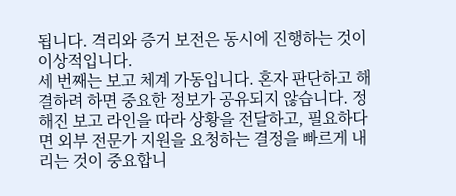됩니다. 격리와 증거 보전은 동시에 진행하는 것이 이상적입니다.
세 번째는 보고 체계 가동입니다. 혼자 판단하고 해결하려 하면 중요한 정보가 공유되지 않습니다. 정해진 보고 라인을 따라 상황을 전달하고, 필요하다면 외부 전문가 지원을 요청하는 결정을 빠르게 내리는 것이 중요합니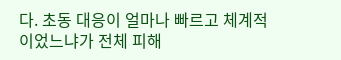다. 초동 대응이 얼마나 빠르고 체계적이었느냐가 전체 피해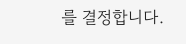를 결정합니다.